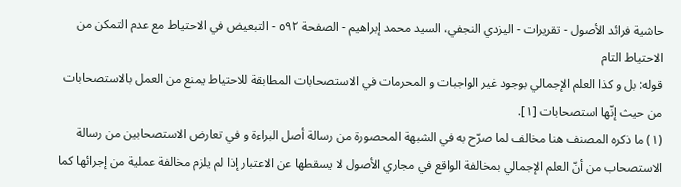حاشية فرائد الأصول - تقريرات - اليزدي النجفي، السيد محمد إبراهيم - الصفحة ٥٩٢ - التبعيض في الاحتياط مع عدم التمكن من الاحتياط التام
قوله: بل و كذا العلم الإجمالي بوجود غير الواجبات و المحرمات في الاستصحابات المطابقة للاحتياط يمنع من العمل بالاستصحابات من حيث إنّها استصحابات [١].
(١) ما ذكره المصنف هنا مخالف لما صرّح به في الشبهة المحصورة من رسالة أصل البراءة و في تعارض الاستصحابين من رسالة الاستصحاب من أنّ العلم الإجمالي بمخالفة الواقع في مجاري الأصول لا يسقطها عن الاعتبار إذا لم يلزم مخالفة عملية من إجرائها كما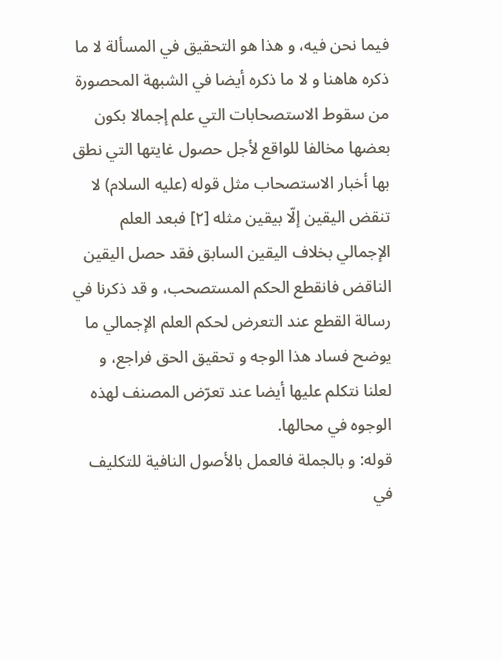فيما نحن فيه، و هذا هو التحقيق في المسألة لا ما ذكره هاهنا و لا ما ذكره أيضا في الشبهة المحصورة من سقوط الاستصحابات التي علم إجمالا بكون بعضها مخالفا للواقع لأجل حصول غايتها التي نطق بها أخبار الاستصحاب مثل قوله (عليه السلام) لا تنقض اليقين إلّا بيقين مثله [٢] فبعد العلم الإجمالي بخلاف اليقين السابق فقد حصل اليقين الناقض فانقطع الحكم المستصحب، و قد ذكرنا في رسالة القطع عند التعرض لحكم العلم الإجمالي ما يوضح فساد هذا الوجه و تحقيق الحق فراجع، و لعلنا نتكلم عليها أيضا عند تعرّض المصنف لهذه الوجوه في محالها.
قوله: و بالجملة فالعمل بالأصول النافية للتكليف في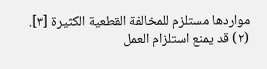مواردها مستلزم للمخالفة القطعية الكثيرة [٣].
(٢) قد يمنع استلزام العمل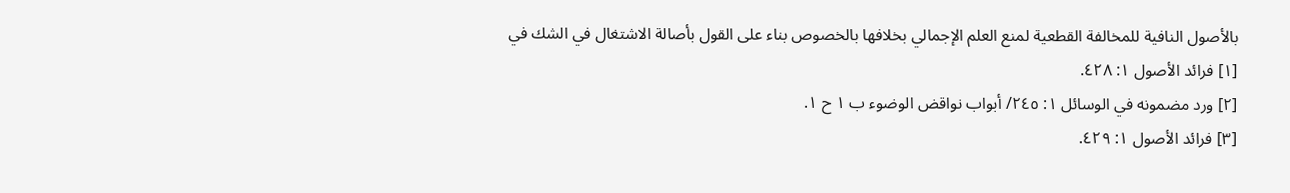بالأصول النافية للمخالفة القطعية لمنع العلم الإجمالي بخلافها بالخصوص بناء على القول بأصالة الاشتغال في الشك في
[١] فرائد الأصول ١: ٤٢٨.
[٢] ورد مضمونه في الوسائل ١: ٢٤٥/ أبواب نواقض الوضوء ب ١ ح ١.
[٣] فرائد الأصول ١: ٤٢٩.